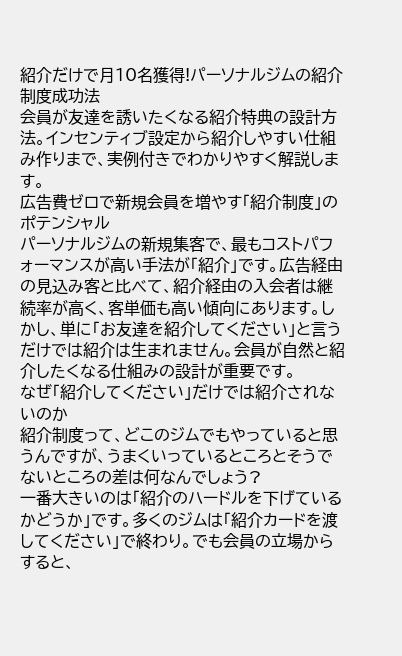紹介だけで月10名獲得!パーソナルジムの紹介制度成功法
会員が友達を誘いたくなる紹介特典の設計方法。インセンティブ設定から紹介しやすい仕組み作りまで、実例付きでわかりやすく解説します。
広告費ゼロで新規会員を増やす「紹介制度」のポテンシャル
パーソナルジムの新規集客で、最もコストパフォーマンスが高い手法が「紹介」です。広告経由の見込み客と比べて、紹介経由の入会者は継続率が高く、客単価も高い傾向にあります。しかし、単に「お友達を紹介してください」と言うだけでは紹介は生まれません。会員が自然と紹介したくなる仕組みの設計が重要です。
なぜ「紹介してください」だけでは紹介されないのか
紹介制度って、どこのジムでもやっていると思うんですが、うまくいっているところとそうでないところの差は何なんでしょう?
一番大きいのは「紹介のハードルを下げているかどうか」です。多くのジムは「紹介カードを渡してください」で終わり。でも会員の立場からすると、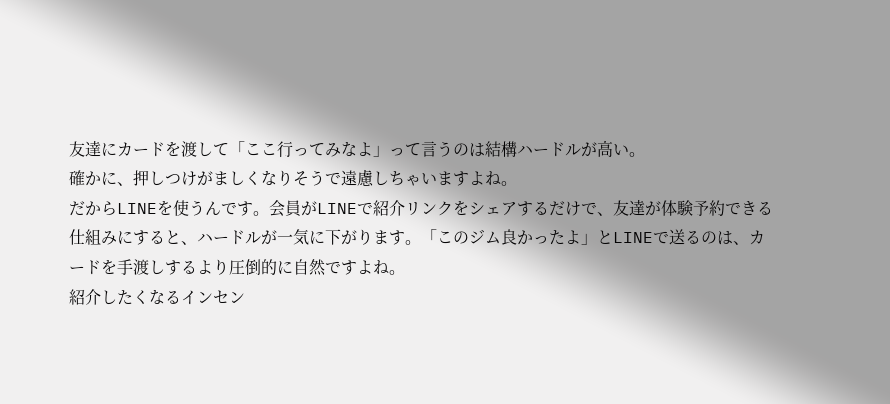友達にカードを渡して「ここ行ってみなよ」って言うのは結構ハードルが高い。
確かに、押しつけがましくなりそうで遠慮しちゃいますよね。
だからLINEを使うんです。会員がLINEで紹介リンクをシェアするだけで、友達が体験予約できる仕組みにすると、ハードルが一気に下がります。「このジム良かったよ」とLINEで送るのは、カードを手渡しするより圧倒的に自然ですよね。
紹介したくなるインセン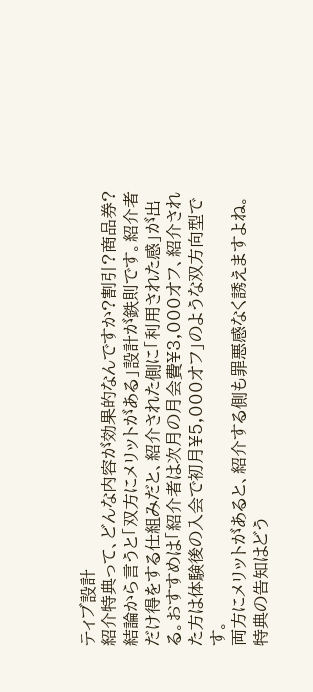ティブ設計
紹介特典って、どんな内容が効果的なんですか?割引?商品券?
結論から言うと「双方にメリットがある」設計が鉄則です。紹介者だけ得をする仕組みだと、紹介された側に「利用された感」が出る。おすすめは「紹介者は次月の月会費¥3,000オフ、紹介された方は体験後の入会で初月¥5,000オフ」のような双方向型です。
両方にメリットがあると、紹介する側も罪悪感なく誘えますよね。特典の告知はどう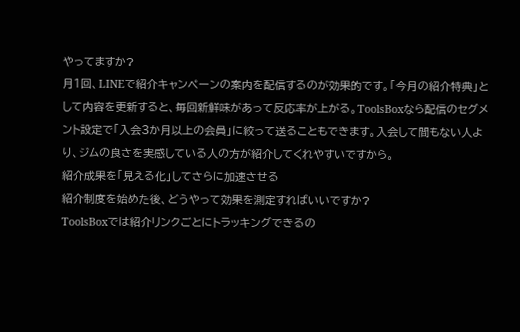やってますか?
月1回、LINEで紹介キャンペーンの案内を配信するのが効果的です。「今月の紹介特典」として内容を更新すると、毎回新鮮味があって反応率が上がる。ToolsBoxなら配信のセグメント設定で「入会3か月以上の会員」に絞って送ることもできます。入会して間もない人より、ジムの良さを実感している人の方が紹介してくれやすいですから。
紹介成果を「見える化」してさらに加速させる
紹介制度を始めた後、どうやって効果を測定すればいいですか?
ToolsBoxでは紹介リンクごとにトラッキングできるの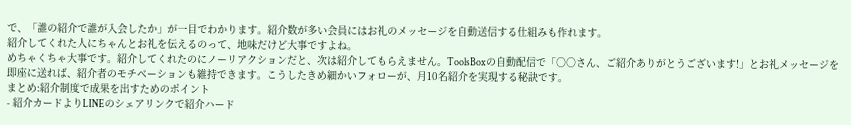で、「誰の紹介で誰が入会したか」が一目でわかります。紹介数が多い会員にはお礼のメッセージを自動送信する仕組みも作れます。
紹介してくれた人にちゃんとお礼を伝えるのって、地味だけど大事ですよね。
めちゃくちゃ大事です。紹介してくれたのにノーリアクションだと、次は紹介してもらえません。ToolsBoxの自動配信で「○○さん、ご紹介ありがとうございます!」とお礼メッセージを即座に送れば、紹介者のモチベーションも維持できます。こうしたきめ細かいフォローが、月10名紹介を実現する秘訣です。
まとめ:紹介制度で成果を出すためのポイント
- 紹介カードよりLINEのシェアリンクで紹介ハード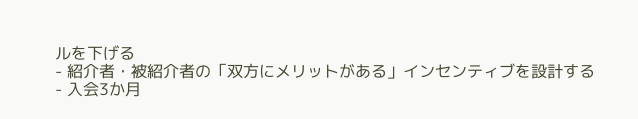ルを下げる
- 紹介者・被紹介者の「双方にメリットがある」インセンティブを設計する
- 入会3か月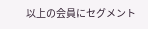以上の会員にセグメント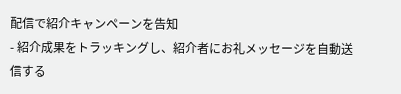配信で紹介キャンペーンを告知
- 紹介成果をトラッキングし、紹介者にお礼メッセージを自動送信する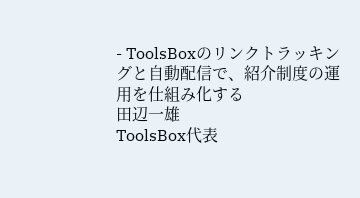- ToolsBoxのリンクトラッキングと自動配信で、紹介制度の運用を仕組み化する
田辺一雄
ToolsBox代表